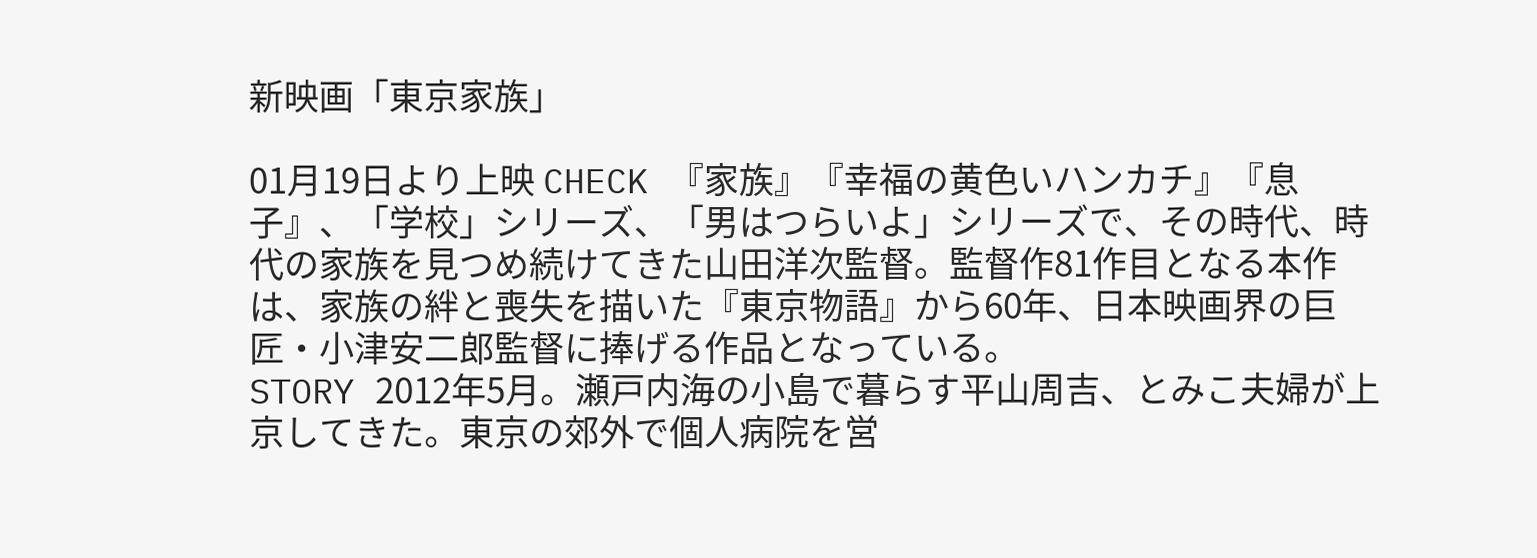新映画「東京家族」

01月19日より上映 CHECK 『家族』『幸福の黄色いハンカチ』『息子』、「学校」シリーズ、「男はつらいよ」シリーズで、その時代、時代の家族を見つめ続けてきた山田洋次監督。監督作81作目となる本作は、家族の絆と喪失を描いた『東京物語』から60年、日本映画界の巨匠・小津安二郎監督に捧げる作品となっている。
STORY 2012年5月。瀬戸内海の小島で暮らす平山周吉、とみこ夫婦が上京してきた。東京の郊外で個人病院を営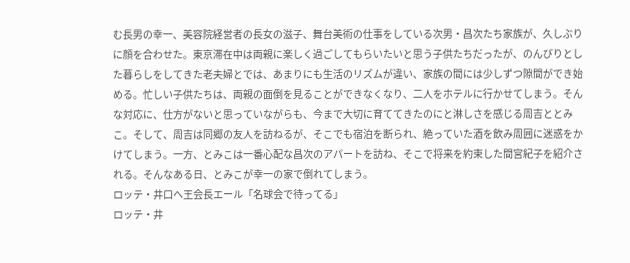む長男の幸一、美容院経営者の長女の滋子、舞台美術の仕事をしている次男・昌次たち家族が、久しぶりに顔を合わせた。東京滞在中は両親に楽しく過ごしてもらいたいと思う子供たちだったが、のんびりとした暮らしをしてきた老夫婦とでは、あまりにも生活のリズムが違い、家族の間には少しずつ隙間ができ始める。忙しい子供たちは、両親の面倒を見ることができなくなり、二人をホテルに行かせてしまう。そんな対応に、仕方がないと思っていながらも、今まで大切に育ててきたのにと淋しさを感じる周吉ととみこ。そして、周吉は同郷の友人を訪ねるが、そこでも宿泊を断られ、絶っていた酒を飲み周囲に迷惑をかけてしまう。一方、とみこは一番心配な昌次のアパートを訪ね、そこで将来を約束した間宮紀子を紹介される。そんなある日、とみこが幸一の家で倒れてしまう。
ロッテ・井口へ王会長エール「名球会で待ってる」
ロッテ・井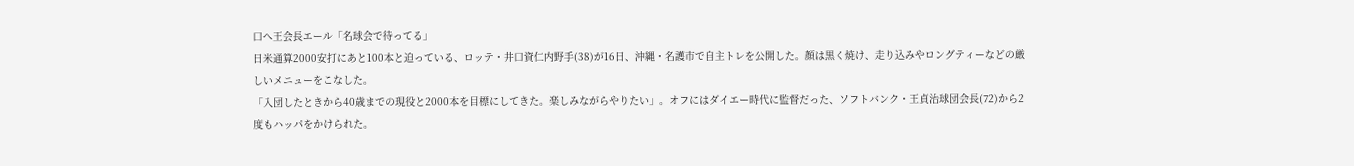口へ王会長エール「名球会で待ってる」
日米通算2000安打にあと100本と迫っている、ロッテ・井口資仁内野手(38)が16日、沖縄・名護市で自主トレを公開した。顔は黒く焼け、走り込みやロングティーなどの厳しいメニューをこなした。
「入団したときから40歳までの現役と2000本を目標にしてきた。楽しみながらやりたい」。オフにはダイエー時代に監督だった、ソフトバンク・王貞治球団会長(72)から2度もハッパをかけられた。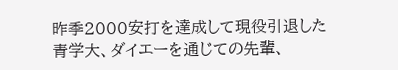昨季2000安打を達成して現役引退した青学大、ダイエーを通じての先輩、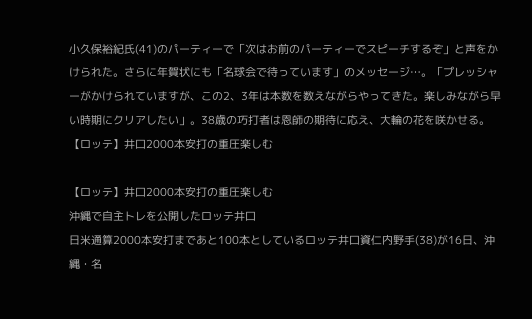小久保裕紀氏(41)のパーティーで「次はお前のパーティーでスピーチするぞ」と声をかけられた。さらに年賀状にも「名球会で待っています」のメッセージ…。「プレッシャーがかけられていますが、この2、3年は本数を数えながらやってきた。楽しみながら早い時期にクリアしたい」。38歳の巧打者は恩師の期待に応え、大輪の花を咲かせる。
【ロッテ】井口2000本安打の重圧楽しむ

【ロッテ】井口2000本安打の重圧楽しむ
沖縄で自主トレを公開したロッテ井口
日米通算2000本安打まであと100本としているロッテ井口資仁内野手(38)が16日、沖縄・名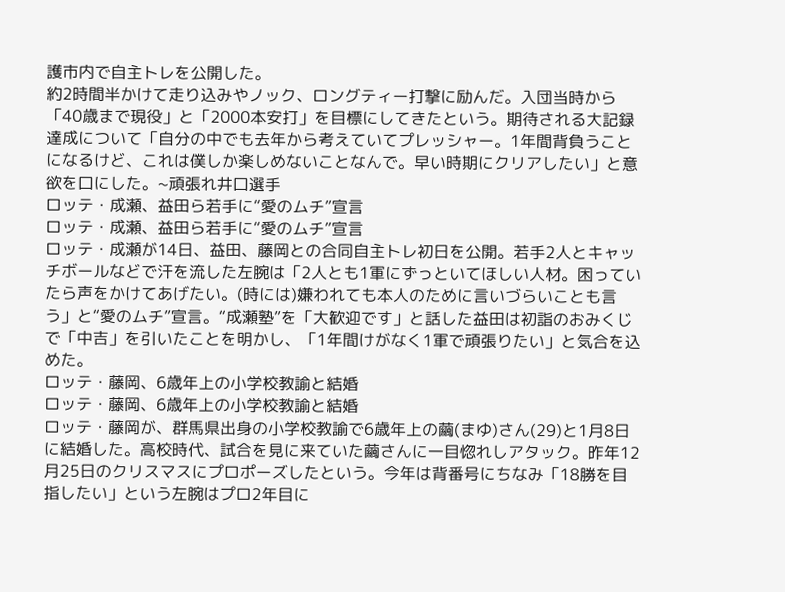護市内で自主トレを公開した。
約2時間半かけて走り込みやノック、ロングティー打撃に励んだ。入団当時から「40歳まで現役」と「2000本安打」を目標にしてきたという。期待される大記録達成について「自分の中でも去年から考えていてプレッシャー。1年間背負うことになるけど、これは僕しか楽しめないことなんで。早い時期にクリアしたい」と意欲を口にした。~頑張れ井口選手
ロッテ・成瀬、益田ら若手に“愛のムチ”宣言
ロッテ・成瀬、益田ら若手に“愛のムチ”宣言
ロッテ・成瀬が14日、益田、藤岡との合同自主トレ初日を公開。若手2人とキャッチボールなどで汗を流した左腕は「2人とも1軍にずっといてほしい人材。困っていたら声をかけてあげたい。(時には)嫌われても本人のために言いづらいことも言う」と“愛のムチ”宣言。“成瀬塾”を「大歓迎です」と話した益田は初詣のおみくじで「中吉」を引いたことを明かし、「1年間けがなく1軍で頑張りたい」と気合を込めた。
ロッテ・藤岡、6歳年上の小学校教諭と結婚
ロッテ・藤岡、6歳年上の小学校教諭と結婚
ロッテ・藤岡が、群馬県出身の小学校教諭で6歳年上の繭(まゆ)さん(29)と1月8日に結婚した。高校時代、試合を見に来ていた繭さんに一目惚れしアタック。昨年12月25日のクリスマスにプロポーズしたという。今年は背番号にちなみ「18勝を目指したい」という左腕はプロ2年目に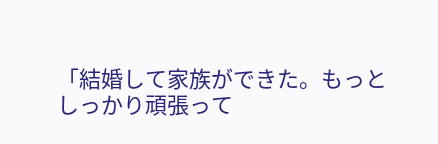「結婚して家族ができた。もっとしっかり頑張って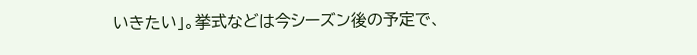いきたい」。挙式などは今シーズン後の予定で、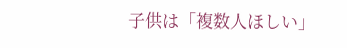子供は「複数人ほしい」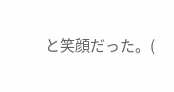と笑顔だった。(